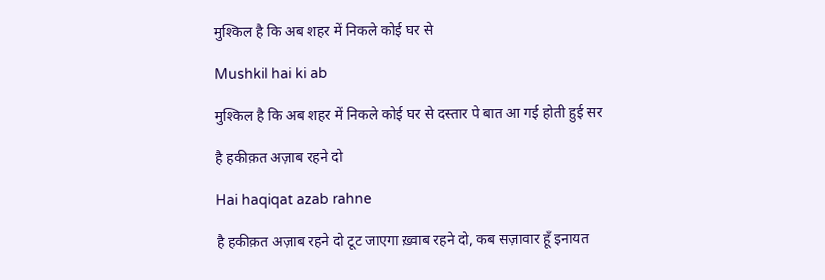मुश्किल है कि अब शहर में निकले कोई घर से

Mushkil hai ki ab

मुश्किल है कि अब शहर में निकले कोई घर से दस्तार पे बात आ गई होती हुई सर

है हकीक़त अज़ाब रहने दो

Hai haqiqat azab rahne

है हकीक़त अज़ाब रहने दो टूट जाएगा ख़्वाब रहने दो, कब सज़ावार हूँ इनायत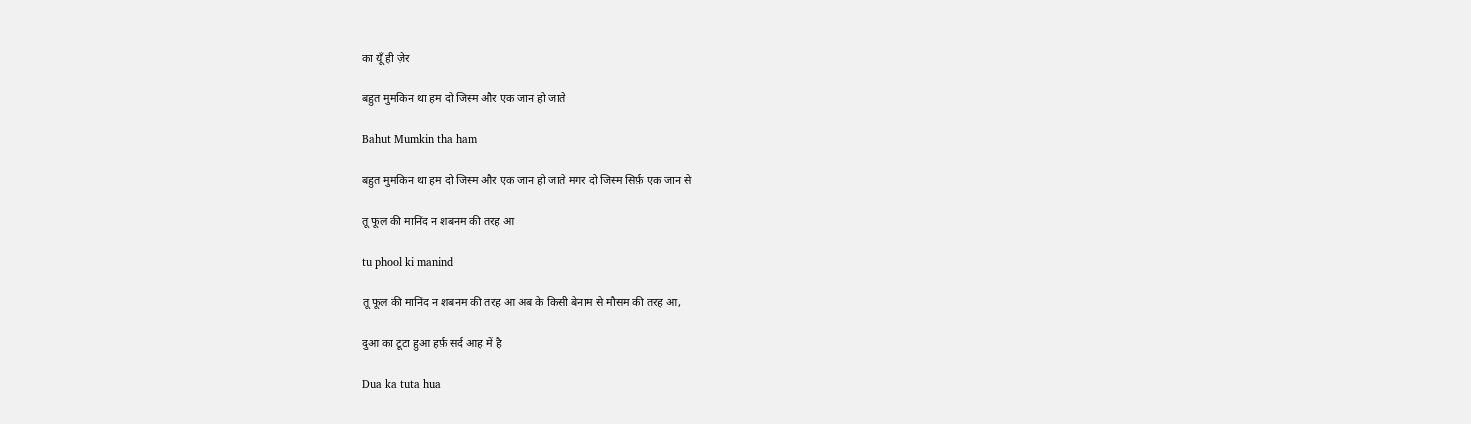का यूँ ही ज़ेर

बहुत मुमकिन था हम दो जिस्म और एक जान हो जाते

Bahut Mumkin tha ham

बहुत मुमकिन था हम दो जिस्म और एक जान हो जाते मगर दो जिस्म सिर्फ़ एक जान से

तू फूल की मानिंद न शबनम की तरह आ

tu phool ki manind

तू फूल की मानिंद न शबनम की तरह आ अब के किसी बेनाम से मौसम की तरह आ,

दुआ का टूटा हुआ हर्फ़ सर्द आह में है

Dua ka tuta hua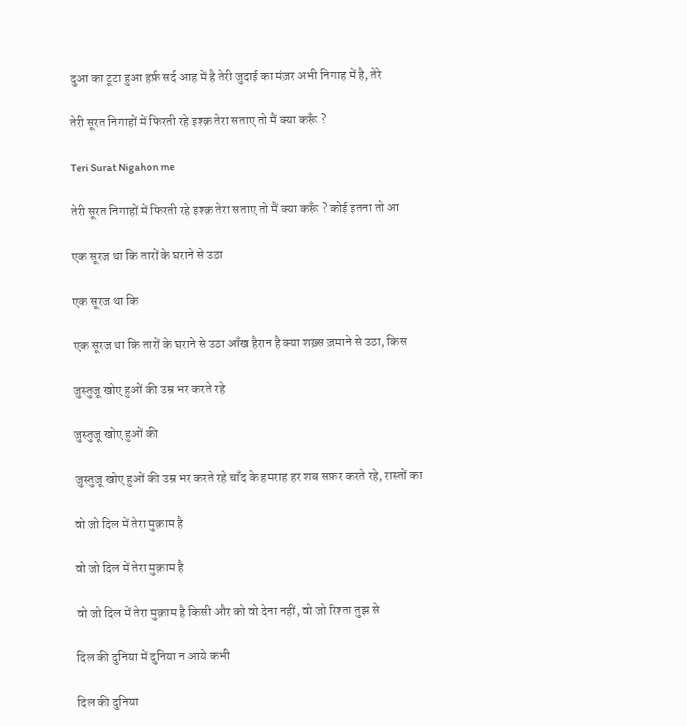दुआ का टूटा हुआ हर्फ़ सर्द आह में है तेरी जुदाई का मंज़र अभी निगाह में है, तेरे

तेरी सूरत निगाहों में फिरती रहे इश्क़ तेरा सताए तो मैं क्या करूँ ?

Teri Surat Nigahon me

तेरी सूरत निगाहों में फिरती रहे इश्क़ तेरा सताए तो मैं क्या करूँ ? कोई इतना तो आ

एक सूरज था कि तारों के घराने से उठा

एक सूरज था कि

एक सूरज था कि तारों के घराने से उठा आँख हैरान है क्या शख़्स ज़माने से उठा, किस

जुस्तुजू खोए हुओं की उम्र भर करते रहे

जुस्तुजू खोए हुओं की

जुस्तुजू खोए हुओं की उम्र भर करते रहे चाँद के हमराह हर शब सफ़र करते रहे, रास्तों का

वो जो दिल में तेरा मुक़ाम है

वो जो दिल में तेरा मुक़ाम है

वो जो दिल में तेरा मुक़ाम है किसी और को वो देना नहीं, वो जो रिश्ता तुझ से

दिल की दुनिया में दुनिया न आये कभी

दिल की दुनिया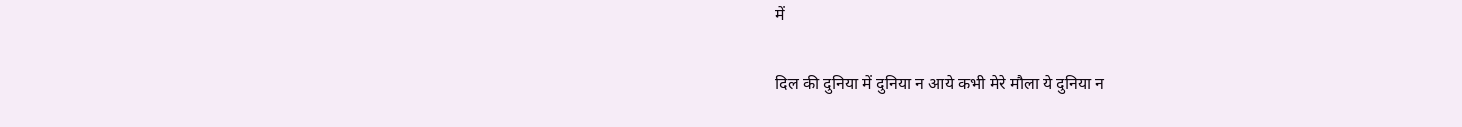में

दिल की दुनिया में दुनिया न आये कभी मेरे मौला ये दुनिया न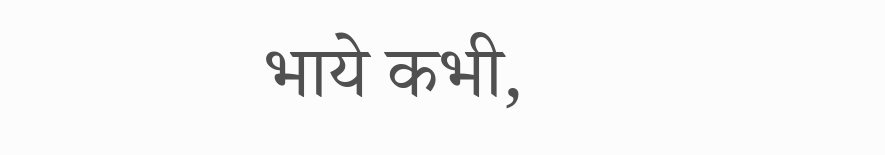भाये कभी,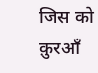जिस को क़ुरआँ